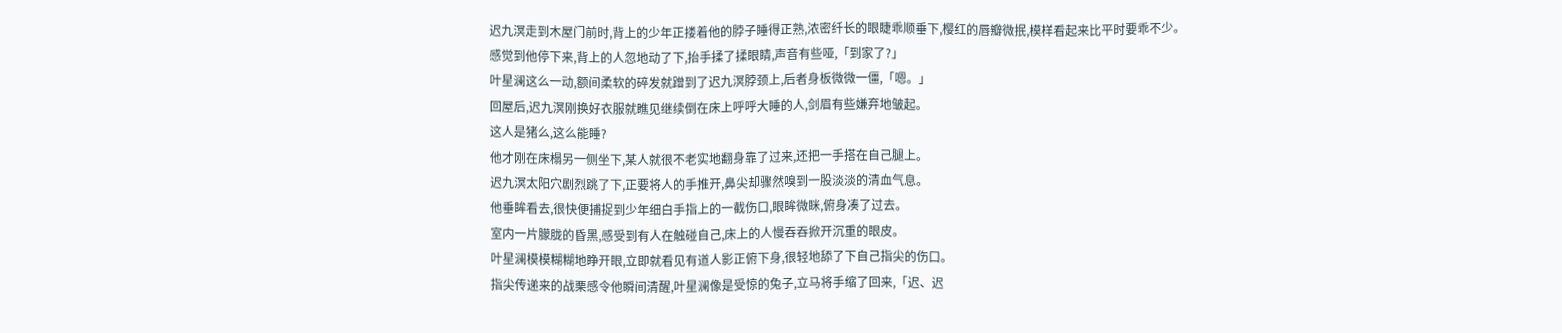迟九溟走到木屋门前时,背上的少年正搂着他的脖子睡得正熟,浓密纤长的眼睫乖顺垂下,樱红的唇瓣微抿,模样看起来比平时要乖不少。
感觉到他停下来,背上的人忽地动了下,抬手揉了揉眼睛,声音有些哑,「到家了?」
叶星澜这么一动,额间柔软的碎发就蹭到了迟九溟脖颈上,后者身板微微一僵,「嗯。」
回屋后,迟九溟刚换好衣服就瞧见继续倒在床上呼呼大睡的人,剑眉有些嫌弃地皱起。
这人是猪么,这么能睡?
他才刚在床榻另一侧坐下,某人就很不老实地翻身靠了过来,还把一手搭在自己腿上。
迟九溟太阳穴剧烈跳了下,正要将人的手推开,鼻尖却骤然嗅到一股淡淡的清血气息。
他垂眸看去,很快便捕捉到少年细白手指上的一截伤口,眼眸微眯,俯身凑了过去。
室内一片朦胧的昏黑,感受到有人在触碰自己,床上的人慢吞吞掀开沉重的眼皮。
叶星澜模模糊糊地睁开眼,立即就看见有道人影正俯下身,很轻地舔了下自己指尖的伤口。
指尖传递来的战栗感令他瞬间清醒,叶星澜像是受惊的兔子,立马将手缩了回来,「迟、迟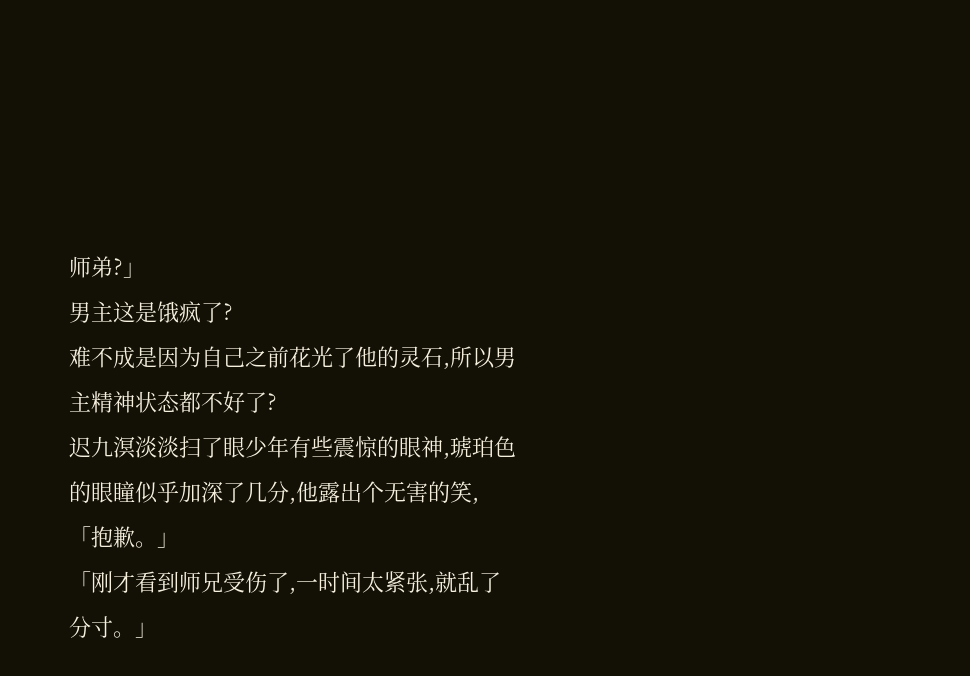师弟?」
男主这是饿疯了?
难不成是因为自己之前花光了他的灵石,所以男主精神状态都不好了?
迟九溟淡淡扫了眼少年有些震惊的眼神,琥珀色的眼瞳似乎加深了几分,他露出个无害的笑,「抱歉。」
「刚才看到师兄受伤了,一时间太紧张,就乱了分寸。」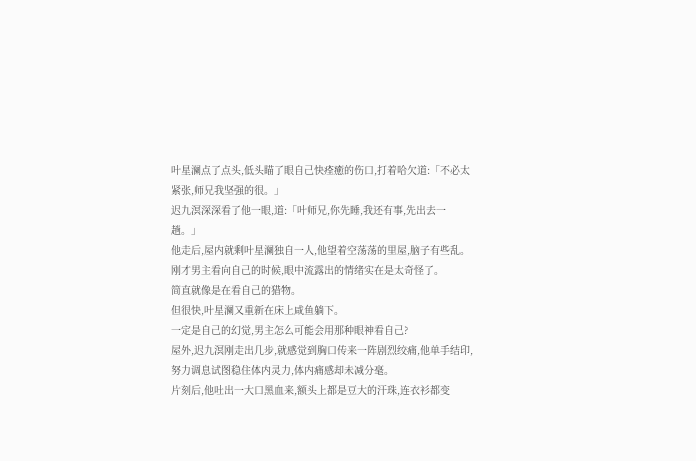叶星澜点了点头,低头瞄了眼自己快痊癒的伤口,打着哈欠道:「不必太紧张,师兄我坚强的很。」
迟九溟深深看了他一眼,道:「叶师兄,你先睡,我还有事,先出去一趟。」
他走后,屋内就剩叶星澜独自一人,他望着空荡荡的里屋,脑子有些乱。
刚才男主看向自己的时候,眼中流露出的情绪实在是太奇怪了。
简直就像是在看自己的猎物。
但很快,叶星澜又重新在床上咸鱼躺下。
一定是自己的幻觉,男主怎么可能会用那种眼神看自己?
屋外,迟九溟刚走出几步,就感觉到胸口传来一阵剧烈绞痛,他单手结印,努力调息试图稳住体内灵力,体内痛感却未减分毫。
片刻后,他吐出一大口黑血来,额头上都是豆大的汗珠,连衣衫都变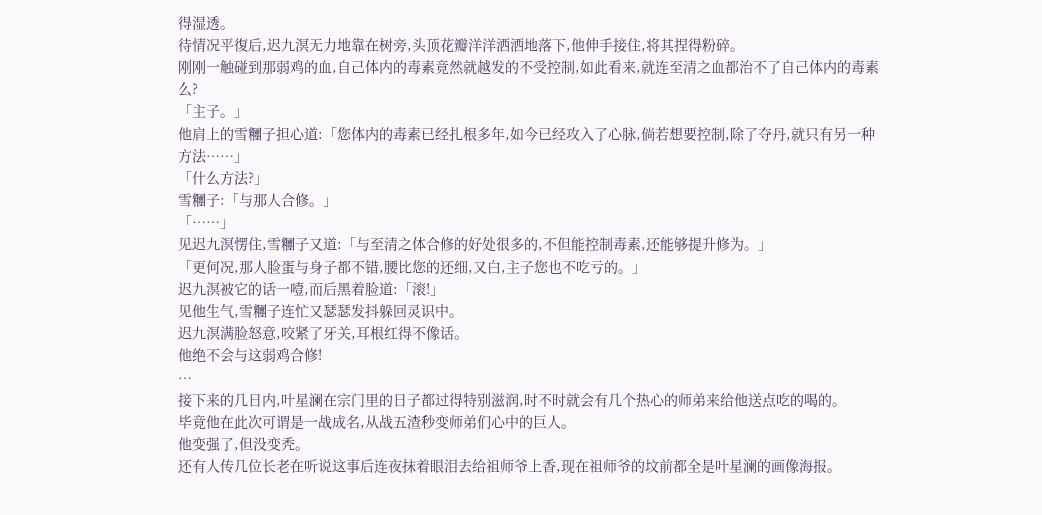得湿透。
待情况平復后,迟九溟无力地靠在树旁,头顶花瓣洋洋洒洒地落下,他伸手接住,将其捏得粉碎。
刚刚一触碰到那弱鸡的血,自己体内的毒素竟然就越发的不受控制,如此看来,就连至清之血都治不了自己体内的毒素么?
「主子。」
他肩上的雪糰子担心道:「您体内的毒素已经扎根多年,如今已经攻入了心脉,倘若想要控制,除了夺丹,就只有另一种方法……」
「什么方法?」
雪糰子:「与那人合修。」
「……」
见迟九溟愣住,雪糰子又道:「与至清之体合修的好处很多的,不但能控制毒素,还能够提升修为。」
「更何况,那人脸蛋与身子都不错,腰比您的还细,又白,主子您也不吃亏的。」
迟九溟被它的话一噎,而后黑着脸道:「滚!」
见他生气,雪糰子连忙又瑟瑟发抖躲回灵识中。
迟九溟满脸怒意,咬紧了牙关,耳根红得不像话。
他绝不会与这弱鸡合修!
…
接下来的几日内,叶星澜在宗门里的日子都过得特别滋润,时不时就会有几个热心的师弟来给他送点吃的喝的。
毕竟他在此次可谓是一战成名,从战五渣秒变师弟们心中的巨人。
他变强了,但没变秃。
还有人传几位长老在听说这事后连夜抹着眼泪去给祖师爷上香,现在祖师爷的坟前都全是叶星澜的画像海报。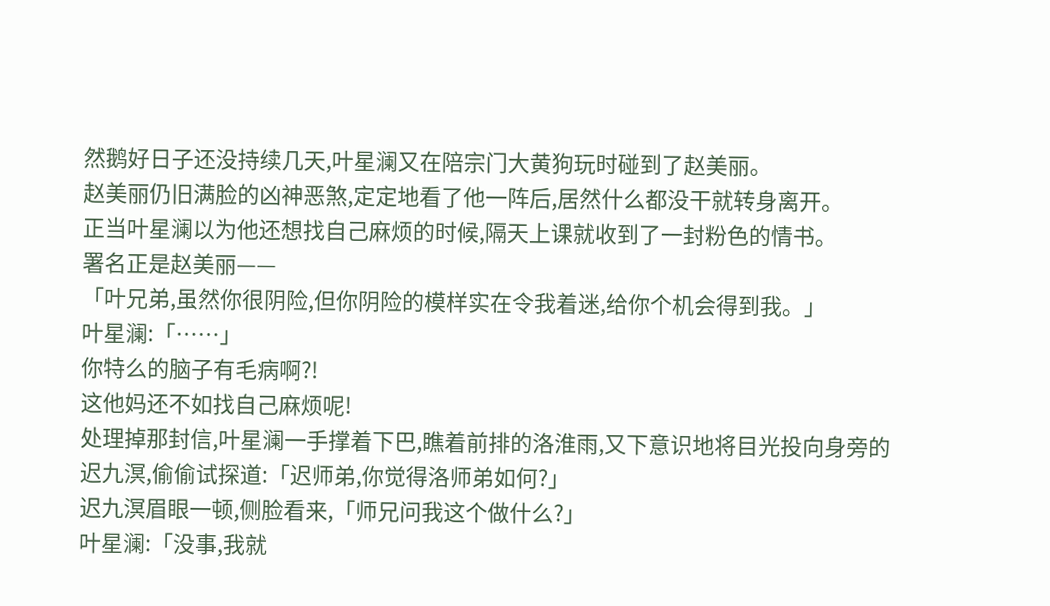然鹅好日子还没持续几天,叶星澜又在陪宗门大黄狗玩时碰到了赵美丽。
赵美丽仍旧满脸的凶神恶煞,定定地看了他一阵后,居然什么都没干就转身离开。
正当叶星澜以为他还想找自己麻烦的时候,隔天上课就收到了一封粉色的情书。
署名正是赵美丽——
「叶兄弟,虽然你很阴险,但你阴险的模样实在令我着迷,给你个机会得到我。」
叶星澜:「……」
你特么的脑子有毛病啊?!
这他妈还不如找自己麻烦呢!
处理掉那封信,叶星澜一手撑着下巴,瞧着前排的洛淮雨,又下意识地将目光投向身旁的迟九溟,偷偷试探道:「迟师弟,你觉得洛师弟如何?」
迟九溟眉眼一顿,侧脸看来,「师兄问我这个做什么?」
叶星澜:「没事,我就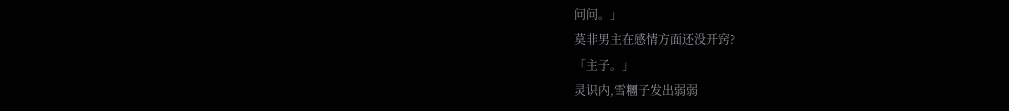问问。」
莫非男主在感情方面还没开窍?
「主子。」
灵识内,雪糰子发出弱弱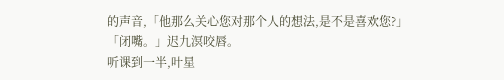的声音,「他那么关心您对那个人的想法,是不是喜欢您?」
「闭嘴。」迟九溟咬唇。
听课到一半,叶星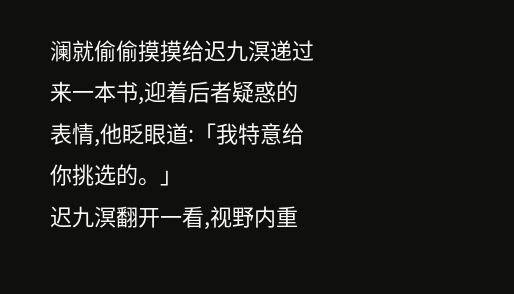澜就偷偷摸摸给迟九溟递过来一本书,迎着后者疑惑的表情,他眨眼道:「我特意给你挑选的。」
迟九溟翻开一看,视野内重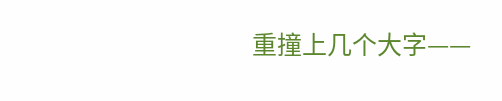重撞上几个大字——